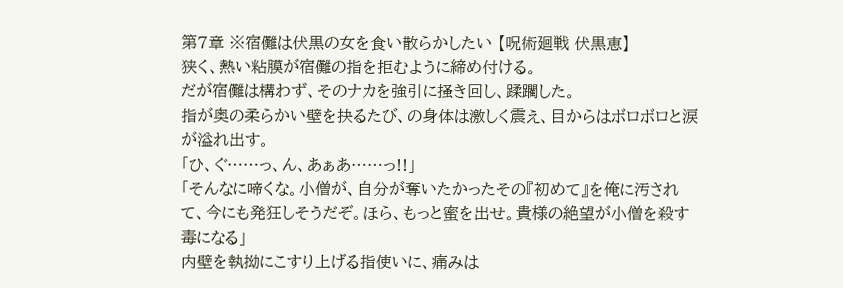第7章 ※宿儺は伏黒の女を食い散らかしたい 【呪術廻戦 伏黒恵】
狭く、熱い粘膜が宿儺の指を拒むように締め付ける。
だが宿儺は構わず、そのナカを強引に掻き回し、蹂躙した。
指が奥の柔らかい壁を抉るたび、の身体は激しく震え、目からはボロボロと涙が溢れ出す。
「ひ、ぐ……っ、ん、あぁあ……っ!!」
「そんなに啼くな。小僧が、自分が奪いたかったその『初めて』を俺に汚されて、今にも発狂しそうだぞ。ほら、もっと蜜を出せ。貴様の絶望が小僧を殺す毒になる」
内壁を執拗にこすり上げる指使いに、痛みは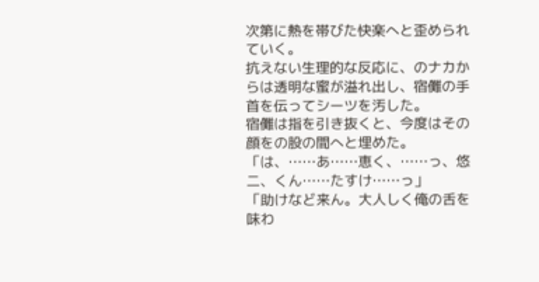次第に熱を帯びた快楽へと歪められていく。
抗えない生理的な反応に、のナカからは透明な蜜が溢れ出し、宿儺の手首を伝ってシーツを汚した。
宿儺は指を引き抜くと、今度はその顔をの股の間へと埋めた。
「は、……あ……恵く、……っ、悠二、くん……たすけ……っ」
「助けなど来ん。大人しく俺の舌を味わ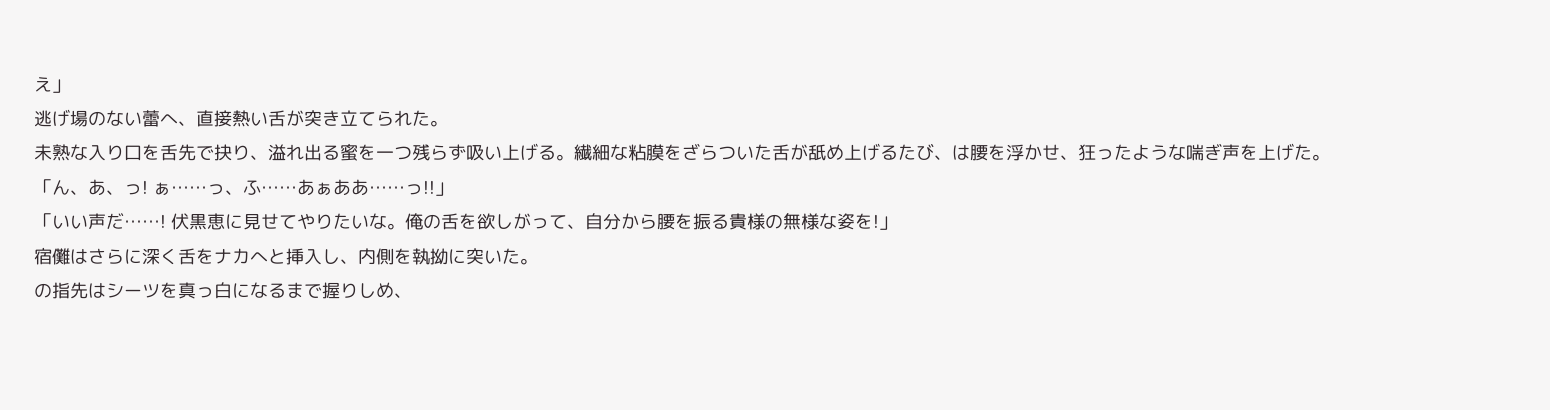え」
逃げ場のない蕾へ、直接熱い舌が突き立てられた。
未熟な入り口を舌先で抉り、溢れ出る蜜を一つ残らず吸い上げる。繊細な粘膜をざらついた舌が舐め上げるたび、は腰を浮かせ、狂ったような喘ぎ声を上げた。
「ん、あ、っ! ぁ……っ、ふ……あぁああ……っ!!」
「いい声だ……! 伏黒恵に見せてやりたいな。俺の舌を欲しがって、自分から腰を振る貴様の無様な姿を!」
宿儺はさらに深く舌をナカへと挿入し、内側を執拗に突いた。
の指先はシーツを真っ白になるまで握りしめ、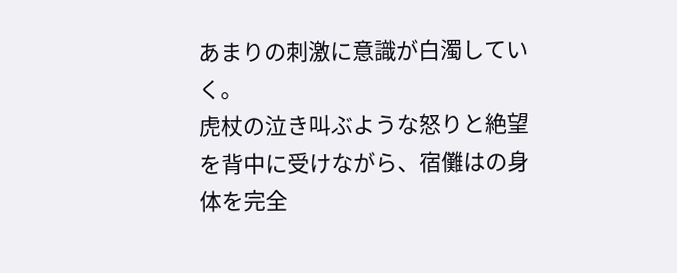あまりの刺激に意識が白濁していく。
虎杖の泣き叫ぶような怒りと絶望を背中に受けながら、宿儺はの身体を完全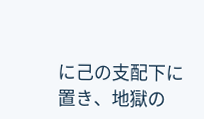に己の支配下に置き、地獄の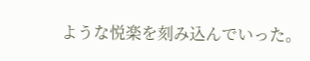ような悦楽を刻み込んでいった。